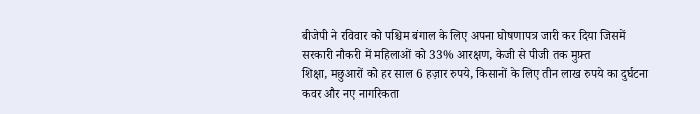बीजेपी ने रविवार को पश्चिम बंगाल के लिए अपना घोषणापत्र जारी कर दिया जिसमें
सरकारी नौकरी में महिलाओं को 33% आरक्षण, केजी से पीजी तक मुफ़्त
शिक्षा, मछुआरों को हर साल 6 हज़ार रुपये, किसानों के लिए तीन लाख रुपये का दुर्घटना
कवर और नए नागरिकता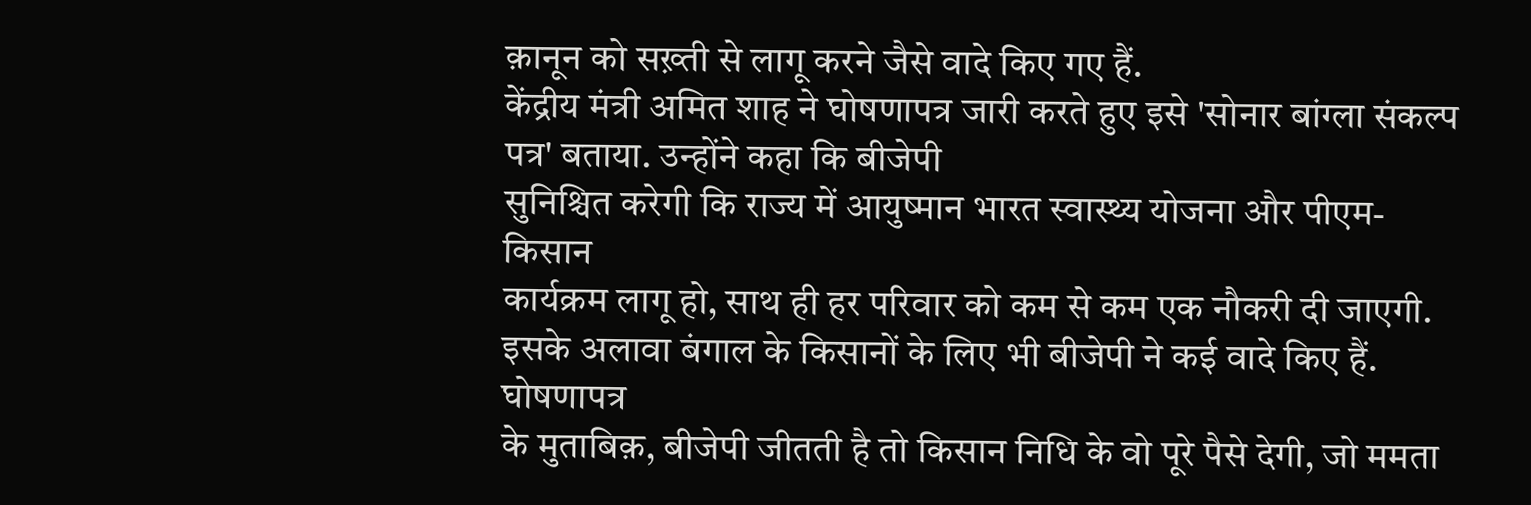क़ानून को सख़्ती से लागू करने जैसे वादे किए गए हैं.
केंद्रीय मंत्री अमित शाह ने घोषणापत्र जारी करते हुए इसे 'सोनार बांग्ला संकल्प पत्र' बताया. उन्होंने कहा कि बीजेपी
सुनिश्चित करेगी कि राज्य में आयुष्मान भारत स्वास्थ्य योजना और पीएम-किसान
कार्यक्रम लागू हो, साथ ही हर परिवार को कम से कम एक नौकरी दी जाएगी.
इसके अलावा बंगाल के किसानों के लिए भी बीजेपी ने कई वादे किए हैं. घोषणापत्र
के मुताबिक़, बीजेपी जीतती है तो किसान निधि के वो पूरे पैसे देगी, जो ममता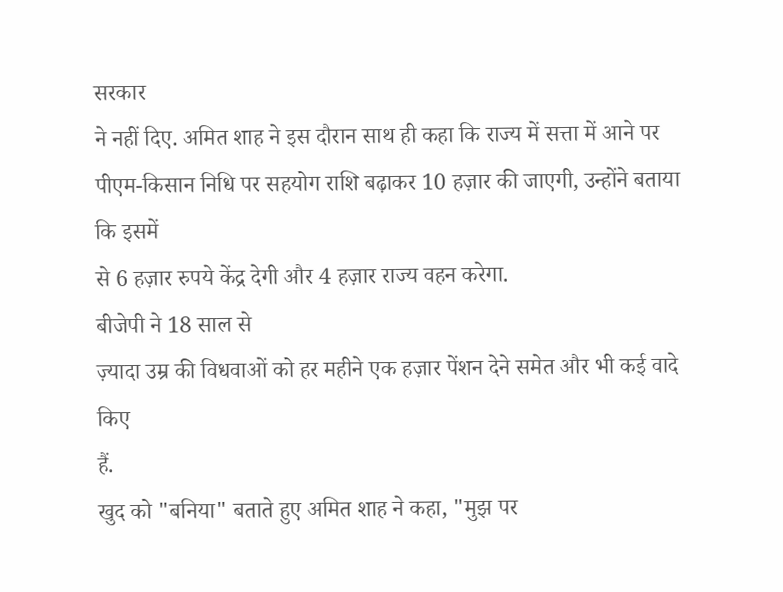सरकार
ने नहीं दिए. अमित शाह ने इस दौरान साथ ही कहा कि राज्य में सत्ता में आने पर
पीएम-किसान निधि पर सहयोग राशि बढ़ाकर 10 हज़ार की जाएगी, उन्होंने बताया कि इसमें
से 6 हज़ार रुपये केंद्र देगी और 4 हज़ार राज्य वहन करेगा.
बीजेपी ने 18 साल से
ज़्यादा उम्र की विधवाओं को हर महीने एक हज़ार पेंशन देने समेत और भी कई वादे किए
हैं.
खुद को "बनिया" बताते हुए अमित शाह ने कहा, "मुझ पर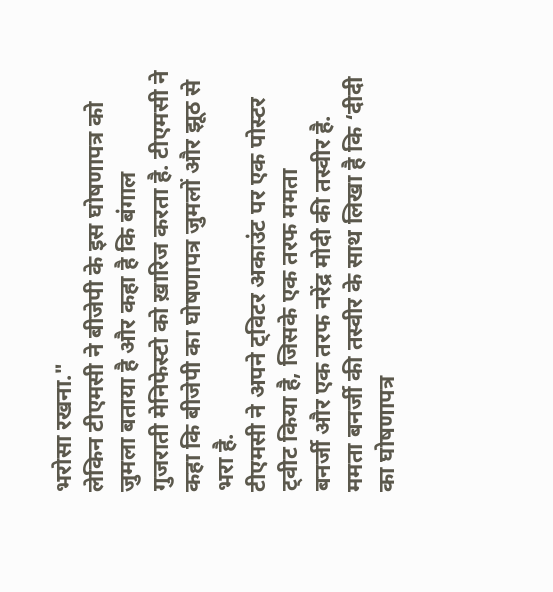भरोसा रखना."
लेकिन टीएमसी ने बीजेपी के इस घोषणापत्र को जुमला बताया है और कहा है कि बंगाल
गुजराती मेनिफेस्टो को ख़ारिज करता है. टीएमसी ने कहा कि बीजेपी का घोषणापत्र जुमलों और झूठ से भरा है.
टीएमसी ने अपने ट्विटर अकाउंट पर एक पोस्टर ट्वीट किया है, जिसके एक तरफ ममता
बनर्जी और एक तरफ नरेंद्र मोदी की तस्वीर है.
ममता बनर्जी की तस्वीर के साथ लिखा है कि ‘दीदी का घोषणापत्र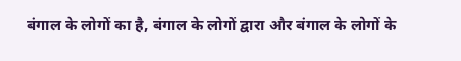बंगाल के लोगों का है, बंगाल के लोगों द्वारा और बंगाल के लोगों के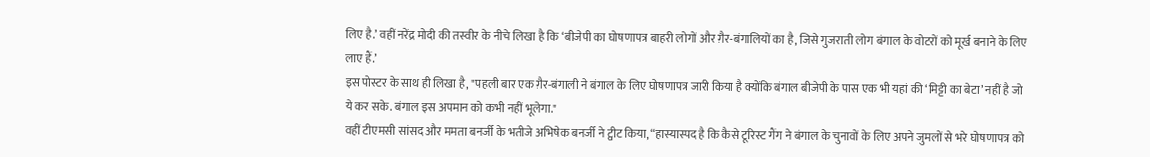लिए है.’ वहीं नरेंद्र मोदी की तस्वीर के नीचे लिखा है कि ‘बीजेपी का घोषणापत्र बाहरी लोगों और ग़ैर-बंगालियों का है, जिसे गुजराती लोग बंगाल के वोटरों को मूर्ख बनाने के लिए लाए हैं.’
इस पोस्टर के साथ ही लिखा है, "पहली बार एक ग़ैर-बंगाली ने बंगाल के लिए घोषणापत्र जारी किया है क्योंकि बंगाल बीजेपी के पास एक भी यहां की ‘मिट्टी का बेटा’ नहीं है जो ये कर सके. बंगाल इस अपमान को कभी नहीं भूलेगा."
वहीं टीएमसी सांसद और ममता बनर्जी के भतीजे अभिषेक बनर्जी ने ट्वीट किया, “हास्यास्पद है कि कैसे टूरिस्ट गैंग ने बंगाल के चुनावों के लिए अपने जुमलों से भरे घोषणापत्र को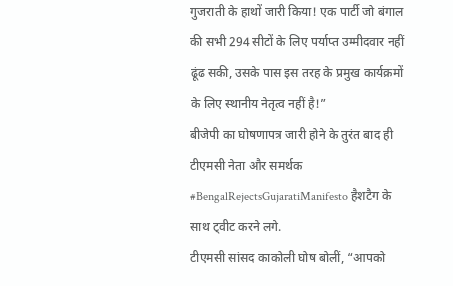गुजराती के हाथों जारी किया! एक पार्टी जो बंगाल की सभी 294 सीटों के लिए पर्याप्त उम्मीदवार नहीं ढूंढ सकी, उसके पास इस तरह के प्रमुख कार्यक्रमों के लिए स्थानीय नेतृत्व नहीं है!”
बीजेपी का घोषणापत्र जारी होने के तुरंत बाद ही टीएमसी नेता और समर्थक #BengalRejectsGujaratiManifesto हैशटैग के साथ ट्वीट करने लगे.
टीएमसी सांसद काकोली घोष बोलीं, “आपको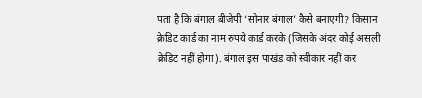पता है कि बंगाल बीजेपी ‘सोनार बंगाल’ कैसे बनाएगी? किसान क्रेडिट कार्ड का नाम रुपये कार्ड करके (जिसके अंदर कोई असली क्रेडिट नहीं होगा). बंगाल इस पाखंड को स्वीकार नहीं कर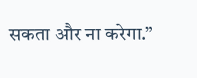सकता और ना करेगा.”